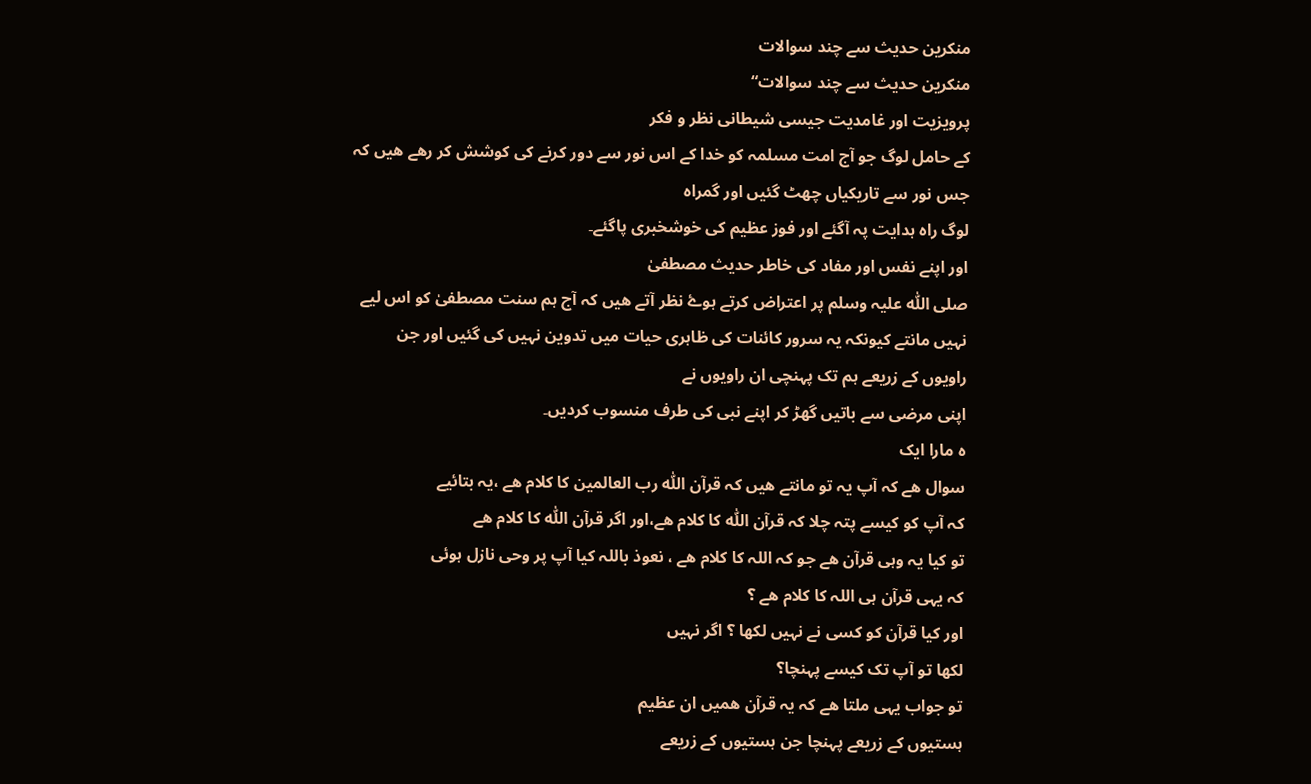منکرین حدیث سے چند سوالات
منکرین حدیث سے چند سوالات“
پرویزیت اور غامدیت جیسی شیطانی نظر و فکر
کے حامل لوگ جو آج امت مسلمہ کو خدا کے اس نور سے دور کرنے کی کوشش کر رھے ھیں کہ
جس نور سے تاریکیاں چھٹ گئیں اور گمراہ
لوگ راہ ہدایت پہ آگئے اور فوز عظیم کی خوشخبری پاگئے۔
اور اپنے نفس اور مفاد کی خاطر حدیث مصطفیٰ
صلی اللّٰہ علیہ وسلم پر اعتراض کرتے ہوۓ نظر آتے ھیں کہ آج ہم سنت مصطفیٰ کو اس لیے
نہیں مانتے کیونکہ یہ سرور کائنات کی ظاہری حیات میں تدوین نہیں کی گئیں اور جن
راویوں کے زریعے ہم تک پہنچی ان راویوں نے
اپنی مرضی سے باتیں گھڑ کر اپنے نبی کی طرف منسوب کردیں۔
ہ مارا ایک
سوال ھے کہ آپ یہ تو مانتے ھیں کہ قرآن اللّٰہ رب العالمین کا کلام ھے ،یہ بتائیے
کہ آپ کو کیسے پتہ چلا کہ قرآن اللّٰہ کا کلام ھے،اور اگر قرآن اللّٰہ کا کلام ھے
تو کیا یہ وہی قرآن ھے جو کہ اللہ کا کلام ھے ، نعوذ باللہ کیا آپ پر وحی نازل ہوئی
کہ یہی قرآن ہی اللہ کا کلام ھے ؟
اور کیا قرآن کو کسی نے نہیں لکھا ؟ اگر نہیں
لکھا تو آپ تک کیسے پہنچا؟
تو جواب یہی ملتا ھے کہ یہ قرآن ھمیں ان عظیم
ہستیوں کے زریعے پہنچا جن ہستیوں کے زریعے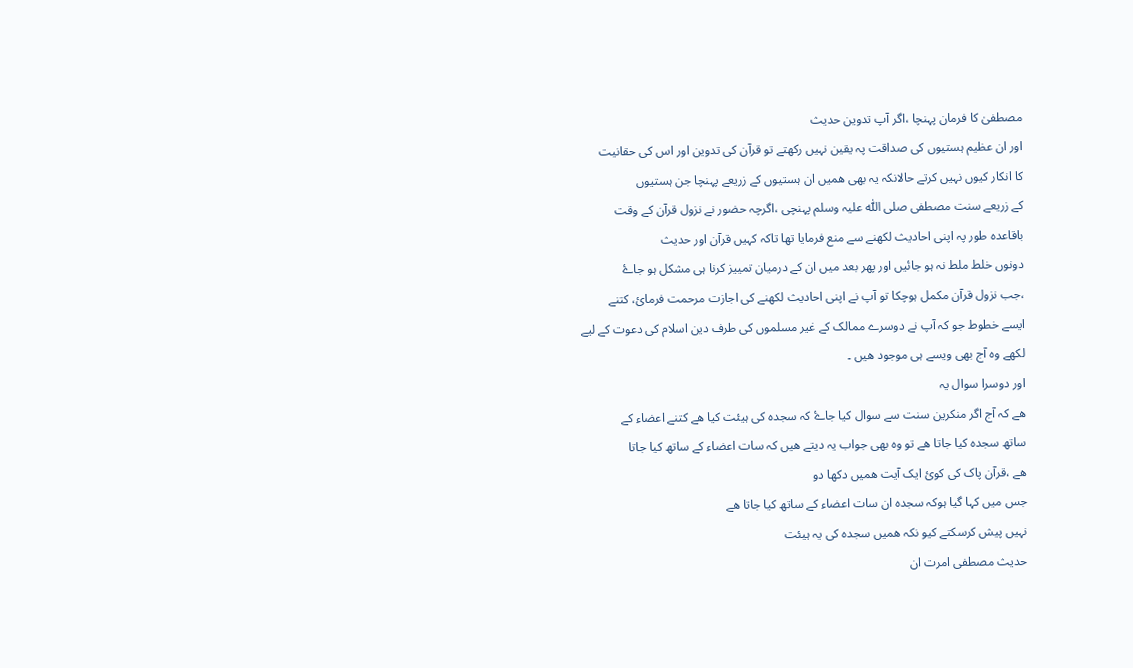مصطفیٰ کا فرمان پہنچا ،اگر آپ تدوین حدیث
اور ان عظیم ہستیوں کی صداقت پہ یقین نہیں رکھتے تو قرآن کی تدوین اور اس کی حقانیت
کا انکار کیوں نہیں کرتے حالانکہ یہ بھی ھمیں ان ہستیوں کے زریعے پہنچا جن ہستیوں
کے زریعے سنت مصطفی صلی اللّٰہ علیہ وسلم پہنچی ،اگرچہ حضور نے نزول قرآن کے وقت
باقاعدہ طور پہ اپنی احادیث لکھنے سے منع فرمایا تھا تاکہ کہیں قرآن اور حدیث
دونوں خلط ملط نہ ہو جائیں اور پھر بعد میں ان کے درمیان تمییز کرنا ہی مشکل ہو جاۓ
،جب نزول قرآن مکمل ہوچکا تو آپ نے اپنی احادیث لکھنے کی اجازت مرحمت فرمائ، کتنے
ایسے خطوط جو کہ آپ نے دوسرے ممالک کے غیر مسلموں کی طرف دین اسلام کی دعوت کے لیے
لکھے وہ آج بھی ویسے ہی موجود ھیں ۔
اور دوسرا سوال یہ
ھے کہ آج اگر منکرین سنت سے سوال کیا جاۓ کہ سجدہ کی ہیئت کیا ھے کتنے اعضاء کے
ساتھ سجدہ کیا جاتا ھے تو وہ بھی جواب یہ دیتے ھیں کہ سات اعضاء کے ساتھ کیا جاتا
ھے ،قرآن پاک کی کوئ ایک آیت ھمیں دکھا دو
جس میں کہا گیا ہوکہ سجدہ ان سات اعضاء کے ساتھ کیا جاتا ھے
نہیں پیش کرسکتے کیو نکہ ھمیں سجدہ کی یہ ہیئت
حدیث مصطفی امرت ان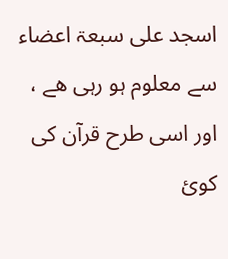اسجد علی سبعۃ اعضاء سے معلوم ہو رہی ھے ،
اور اسی طرح قرآن کی کوئ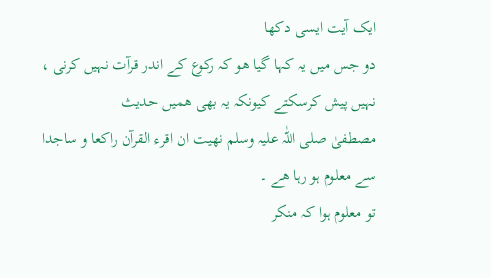ایک آیت ایسی دکھا
دو جس میں یہ کہا گیا ھو کہ رکوع کے اندر قرآت نہیں کرنی ،
نہیں پیش کرسکتے کیونکہ یہ بھی ھمیں حدیث
مصطفیٰ صلی اللّٰہ علیہ وسلم نھیت ان اقرء القرآن راکعا و ساجدا
سے معلوم ہو رہا ھے ۔
تو معلوم ہوا کہ منکر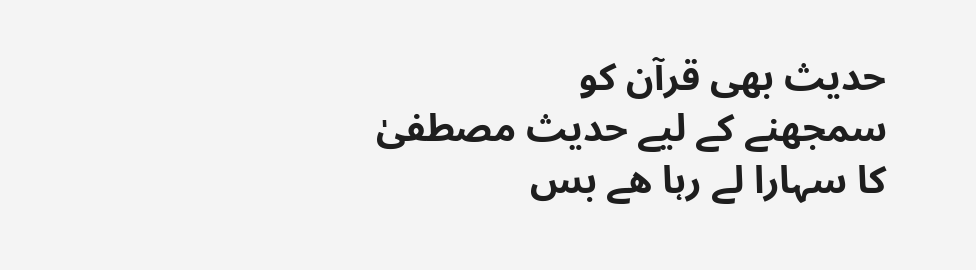حدیث بھی قرآن کو
سمجھنے کے لیے حدیث مصطفیٰ کا سہارا لے رہا ھے بس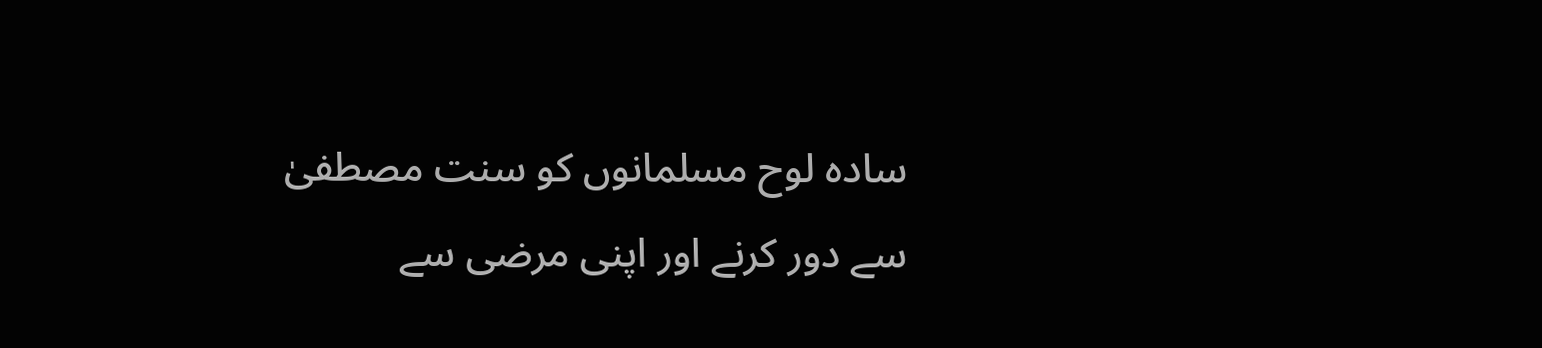سادہ لوح مسلمانوں کو سنت مصطفیٰ
سے دور کرنے اور اپنی مرضی سے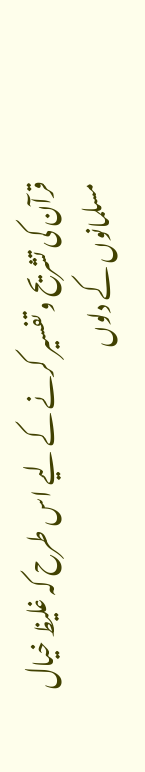قرآن کی تشریح و تفسیر کرنے کے لیے اس طرح کہ غلیظ خیال
مسلمانوں کے دلوں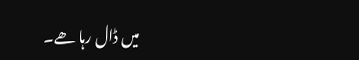میں ڈال رہا ھے۔